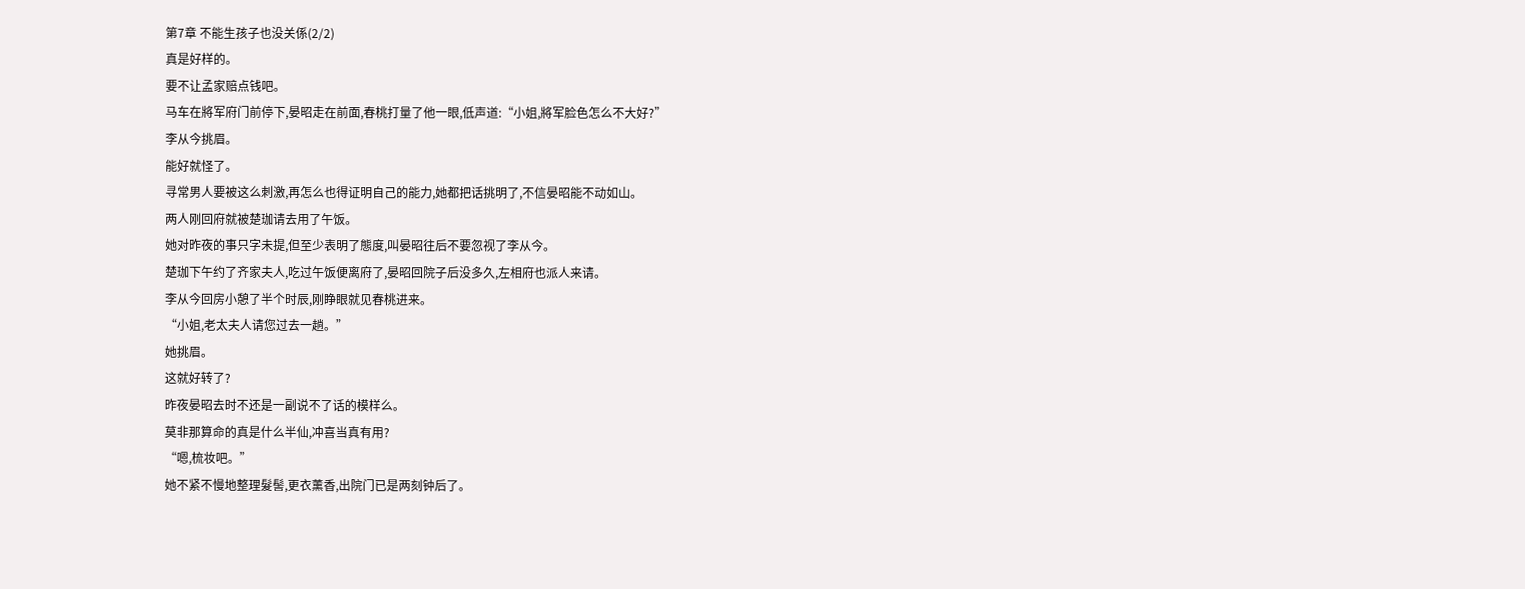第7章 不能生孩子也没关係(2/2)
真是好样的。
要不让孟家赔点钱吧。
马车在將军府门前停下,晏昭走在前面,春桃打量了他一眼,低声道:“小姐,將军脸色怎么不大好?”
李从今挑眉。
能好就怪了。
寻常男人要被这么刺激,再怎么也得证明自己的能力,她都把话挑明了,不信晏昭能不动如山。
两人刚回府就被楚珈请去用了午饭。
她对昨夜的事只字未提,但至少表明了態度,叫晏昭往后不要忽视了李从今。
楚珈下午约了齐家夫人,吃过午饭便离府了,晏昭回院子后没多久,左相府也派人来请。
李从今回房小憩了半个时辰,刚睁眼就见春桃进来。
“小姐,老太夫人请您过去一趟。”
她挑眉。
这就好转了?
昨夜晏昭去时不还是一副说不了话的模样么。
莫非那算命的真是什么半仙,冲喜当真有用?
“嗯,梳妆吧。”
她不紧不慢地整理髮髻,更衣薰香,出院门已是两刻钟后了。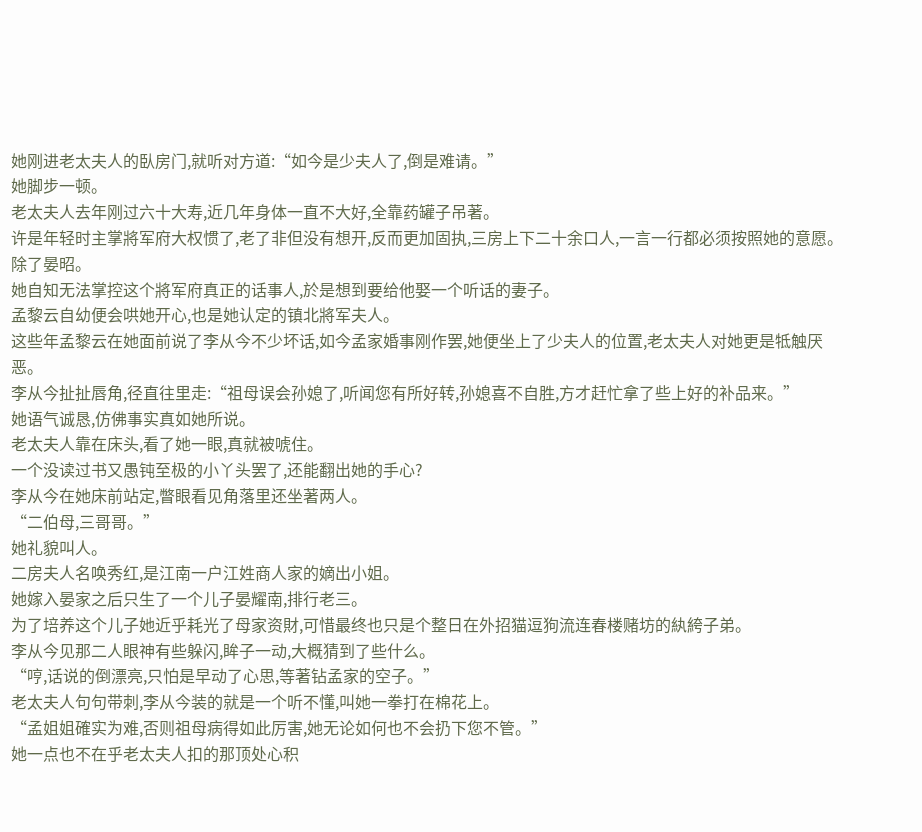她刚进老太夫人的臥房门,就听对方道:“如今是少夫人了,倒是难请。”
她脚步一顿。
老太夫人去年刚过六十大寿,近几年身体一直不大好,全靠药罐子吊著。
许是年轻时主掌將军府大权惯了,老了非但没有想开,反而更加固执,三房上下二十余口人,一言一行都必须按照她的意愿。
除了晏昭。
她自知无法掌控这个將军府真正的话事人,於是想到要给他娶一个听话的妻子。
孟黎云自幼便会哄她开心,也是她认定的镇北將军夫人。
这些年孟黎云在她面前说了李从今不少坏话,如今孟家婚事刚作罢,她便坐上了少夫人的位置,老太夫人对她更是牴触厌恶。
李从今扯扯唇角,径直往里走:“祖母误会孙媳了,听闻您有所好转,孙媳喜不自胜,方才赶忙拿了些上好的补品来。”
她语气诚恳,仿佛事实真如她所说。
老太夫人靠在床头,看了她一眼,真就被唬住。
一个没读过书又愚钝至极的小丫头罢了,还能翻出她的手心?
李从今在她床前站定,瞥眼看见角落里还坐著两人。
“二伯母,三哥哥。”
她礼貌叫人。
二房夫人名唤秀红,是江南一户江姓商人家的嫡出小姐。
她嫁入晏家之后只生了一个儿子晏耀南,排行老三。
为了培养这个儿子她近乎耗光了母家资財,可惜最终也只是个整日在外招猫逗狗流连春楼赌坊的紈絝子弟。
李从今见那二人眼神有些躲闪,眸子一动,大概猜到了些什么。
“哼,话说的倒漂亮,只怕是早动了心思,等著钻孟家的空子。”
老太夫人句句带刺,李从今装的就是一个听不懂,叫她一拳打在棉花上。
“孟姐姐確实为难,否则祖母病得如此厉害,她无论如何也不会扔下您不管。”
她一点也不在乎老太夫人扣的那顶处心积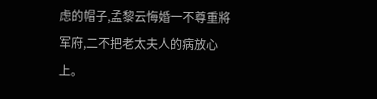虑的帽子,孟黎云悔婚一不尊重將军府,二不把老太夫人的病放心上。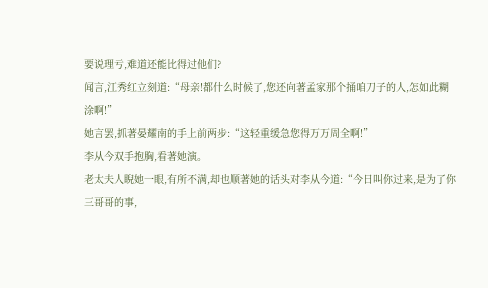要说理亏,难道还能比得过他们?
闻言,江秀红立刻道:“母亲!都什么时候了,您还向著孟家那个捅咱刀子的人,怎如此糊涂啊!”
她言罢,抓著晏耀南的手上前两步:“这轻重缓急您得万万周全啊!”
李从今双手抱胸,看著她演。
老太夫人睨她一眼,有所不满,却也顺著她的话头对李从今道:“今日叫你过来,是为了你三哥哥的事,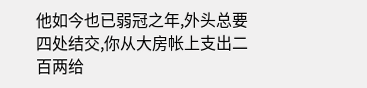他如今也已弱冠之年,外头总要四处结交,你从大房帐上支出二百两给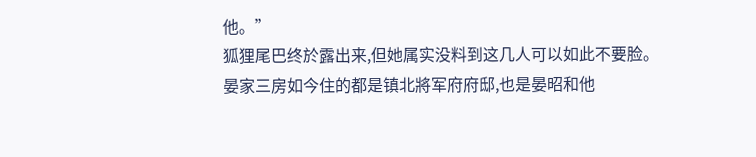他。”
狐狸尾巴终於露出来,但她属实没料到这几人可以如此不要脸。
晏家三房如今住的都是镇北將军府府邸,也是晏昭和他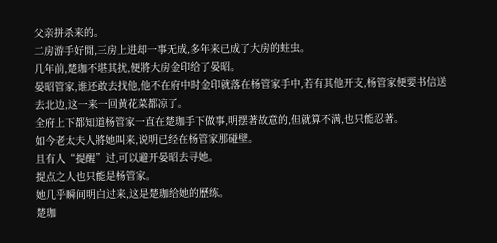父亲拼杀来的。
二房游手好閒,三房上进却一事无成,多年来已成了大房的蛀虫。
几年前,楚珈不堪其扰,便將大房金印给了晏昭。
晏昭管家,谁还敢去找他,他不在府中时金印就落在杨管家手中,若有其他开支,杨管家便要书信送去北边,这一来一回黄花菜都凉了。
全府上下都知道杨管家一直在楚珈手下做事,明摆著故意的,但就算不满,也只能忍著。
如今老太夫人將她叫来,说明已经在杨管家那碰壁。
且有人“提醒”过,可以避开晏昭去寻她。
提点之人也只能是杨管家。
她几乎瞬间明白过来,这是楚珈给她的歷练。
楚珈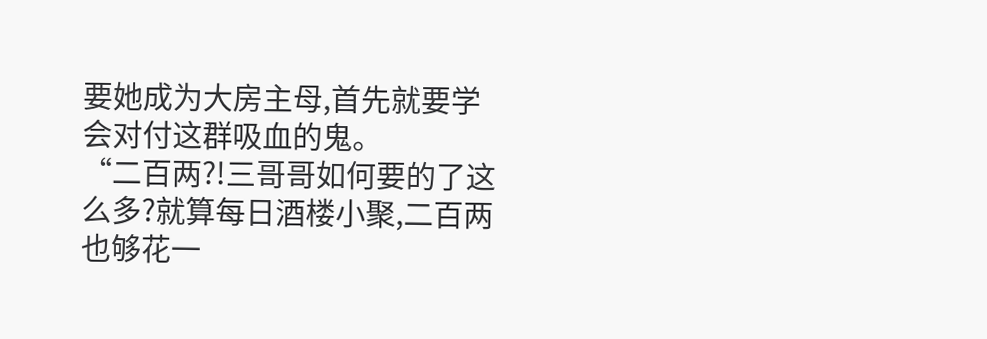要她成为大房主母,首先就要学会对付这群吸血的鬼。
“二百两?!三哥哥如何要的了这么多?就算每日酒楼小聚,二百两也够花一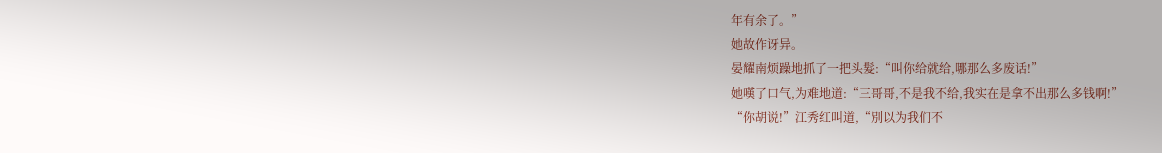年有余了。”
她故作讶异。
晏耀南烦躁地抓了一把头髮:“叫你给就给,哪那么多废话!”
她嘆了口气,为难地道:“三哥哥,不是我不给,我实在是拿不出那么多钱啊!”
“你胡说!”江秀红叫道,“別以为我们不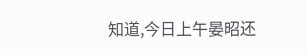知道,今日上午晏昭还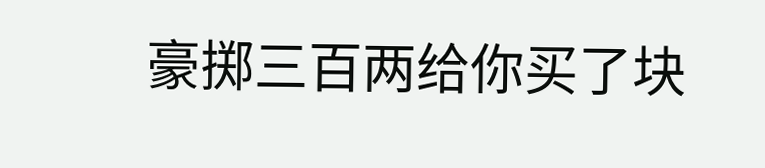豪掷三百两给你买了块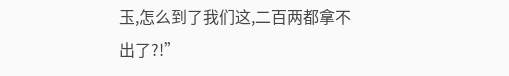玉,怎么到了我们这,二百两都拿不出了?!”